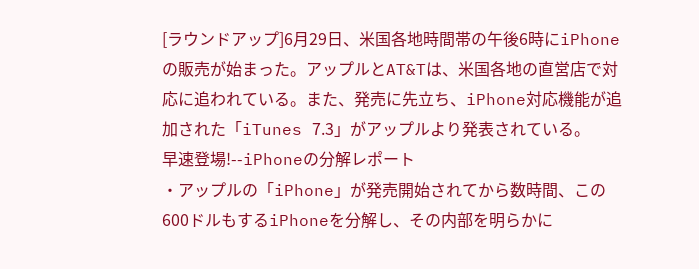[ラウンドアップ]6月29日、米国各地時間帯の午後6時にiPhoneの販売が始まった。アップルとAT&Tは、米国各地の直営店で対応に追われている。また、発売に先立ち、iPhone対応機能が追加された「iTunes 7.3」がアップルより発表されている。
早速登場!--iPhoneの分解レポート
・アップルの「iPhone」が発売開始されてから数時間、この600ドルもするiPhoneを分解し、その内部を明らかに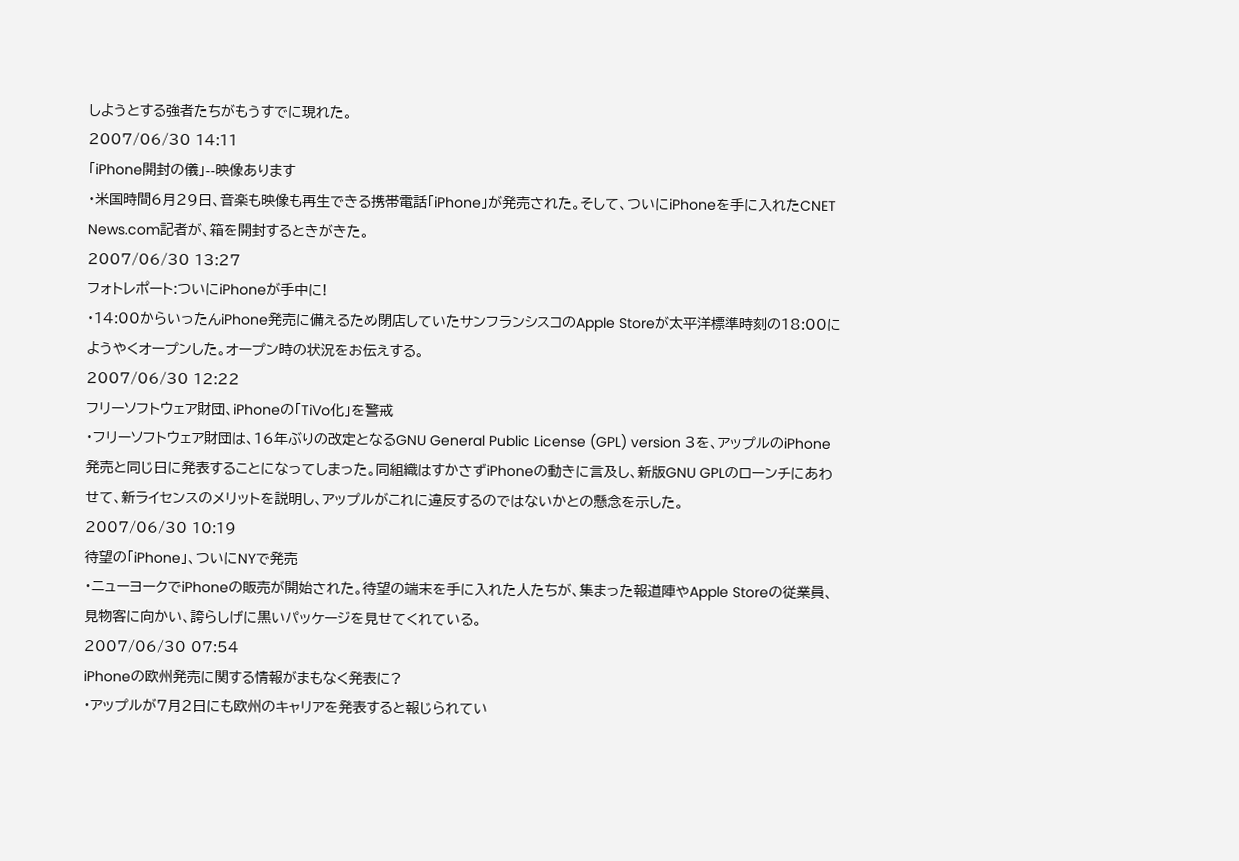しようとする強者たちがもうすでに現れた。
2007/06/30 14:11
「iPhone開封の儀」--映像あります
・米国時間6月29日、音楽も映像も再生できる携帯電話「iPhone」が発売された。そして、ついにiPhoneを手に入れたCNET News.com記者が、箱を開封するときがきた。
2007/06/30 13:27
フォトレポート:ついにiPhoneが手中に!
・14:00からいったんiPhone発売に備えるため閉店していたサンフランシスコのApple Storeが太平洋標準時刻の18:00にようやくオープンした。オープン時の状況をお伝えする。
2007/06/30 12:22
フリーソフトウェア財団、iPhoneの「TiVo化」を警戒
・フリーソフトウェア財団は、16年ぶりの改定となるGNU General Public License (GPL) version 3を、アップルのiPhone発売と同じ日に発表することになってしまった。同組織はすかさずiPhoneの動きに言及し、新版GNU GPLのローンチにあわせて、新ライセンスのメリットを説明し、アップルがこれに違反するのではないかとの懸念を示した。
2007/06/30 10:19
待望の「iPhone」、ついにNYで発売
・ニューヨークでiPhoneの販売が開始された。待望の端末を手に入れた人たちが、集まった報道陣やApple Storeの従業員、見物客に向かい、誇らしげに黒いパッケージを見せてくれている。
2007/06/30 07:54
iPhoneの欧州発売に関する情報がまもなく発表に?
・アップルが7月2日にも欧州のキャリアを発表すると報じられてい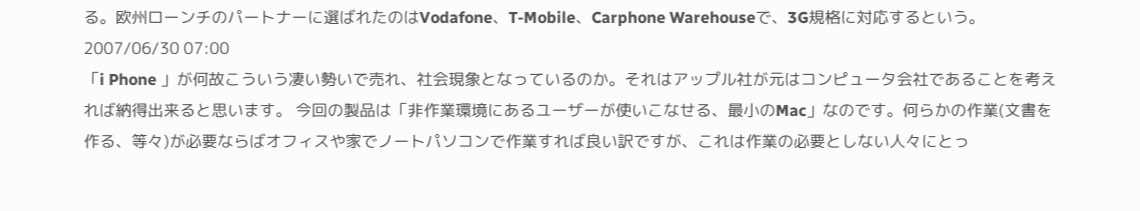る。欧州ローンチのパートナーに選ばれたのはVodafone、T-Mobile、Carphone Warehouseで、3G規格に対応するという。
2007/06/30 07:00
「i Phone 」が何故こういう凄い勢いで売れ、社会現象となっているのか。それはアップル社が元はコンピュータ会社であることを考えれば納得出来ると思います。 今回の製品は「非作業環境にあるユーザーが使いこなせる、最小のMac」なのです。何らかの作業(文書を作る、等々)が必要ならばオフィスや家でノートパソコンで作業すれば良い訳ですが、これは作業の必要としない人々にとっ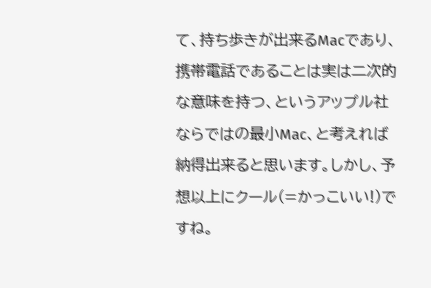て、持ち歩きが出来るMacであり、携帯電話であることは実は二次的な意味を持つ、というアップル社ならではの最小Mac、と考えれば納得出来ると思います。しかし、予想以上にクール(=かっこいい!)ですね。